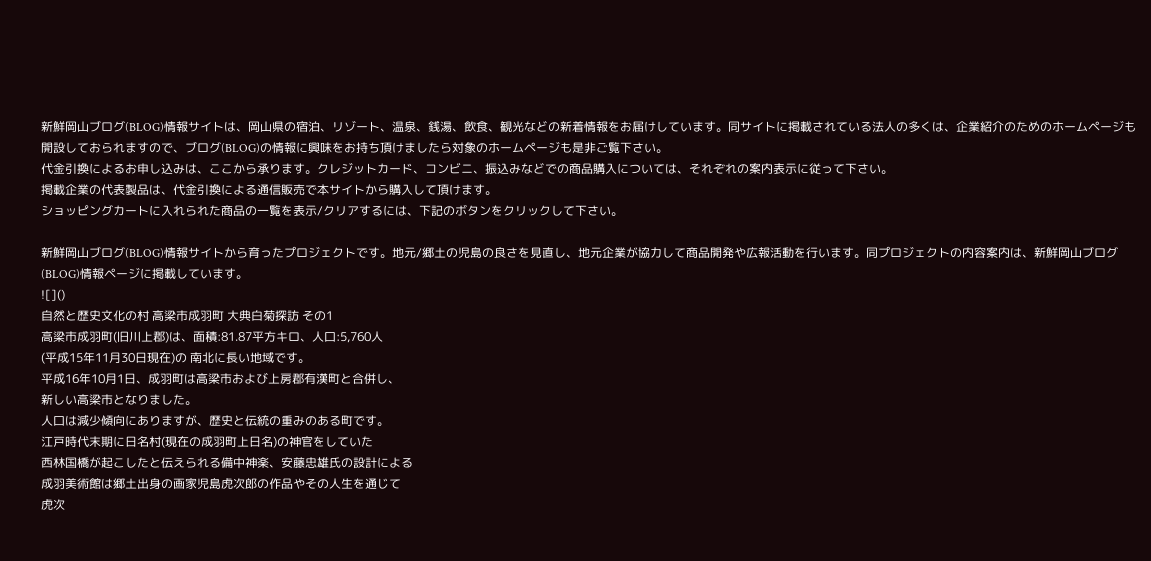新鮮岡山ブログ(BLOG)情報サイトは、岡山県の宿泊、リゾート、温泉、銭湯、飲食、観光などの新着情報をお届けしています。同サイトに掲載されている法人の多くは、企業紹介のためのホームページも開設しておられますので、ブログ(BLOG)の情報に興味をお持ち頂けましたら対象のホームページも是非ご覧下さい。
代金引換によるお申し込みは、ここから承ります。クレジットカード、コンビニ、振込みなどでの商品購入については、それぞれの案内表示に従って下さい。
掲載企業の代表製品は、代金引換による通信販売で本サイトから購入して頂けます。
ショッピングカートに入れられた商品の一覧を表示/クリアするには、下記のボタンをクリックして下さい。

新鮮岡山ブログ(BLOG)情報サイトから育ったプロジェクトです。地元/郷土の児島の良さを見直し、地元企業が協力して商品開発や広報活動を行います。同プロジェクトの内容案内は、新鮮岡山ブログ(BLOG)情報ページに掲載しています。
![]()
自然と歴史文化の村 高梁市成羽町 大典白菊探訪 その1
高梁市成羽町(旧川上郡)は、面積:81.87平方キロ、人口:5,760人
(平成15年11月30日現在)の 南北に長い地域です。
平成16年10月1日、成羽町は高梁市および上房郡有漢町と合併し、
新しい高梁市となりました。
人口は減少傾向にありますが、歴史と伝統の重みのある町です。
江戸時代末期に日名村(現在の成羽町上日名)の神官をしていた
西林国橋が起こしたと伝えられる備中神楽、安藤忠雄氏の設計による
成羽美術館は郷土出身の画家児島虎次郎の作品やその人生を通じて
虎次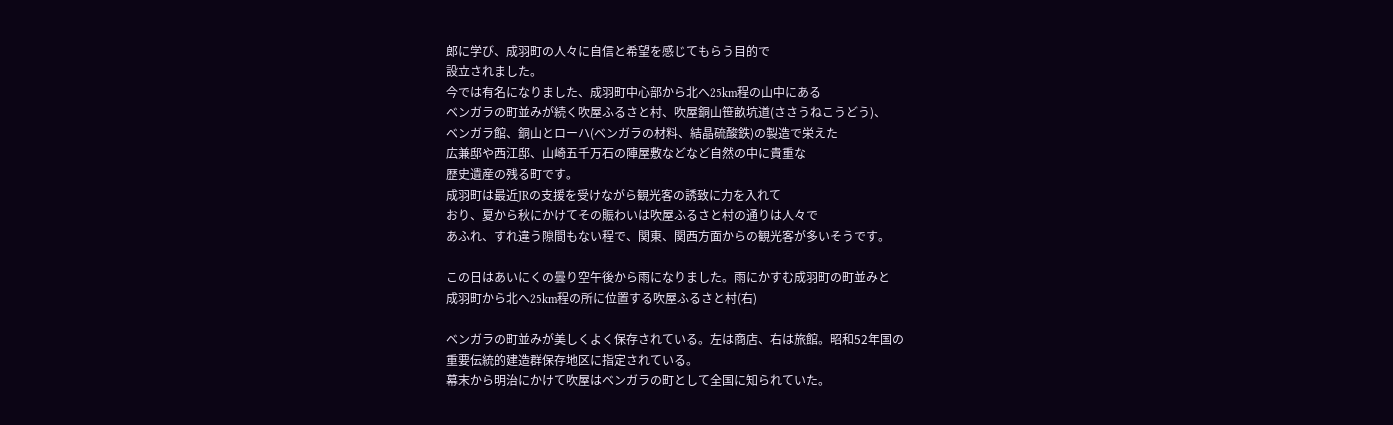郎に学び、成羽町の人々に自信と希望を感じてもらう目的で
設立されました。
今では有名になりました、成羽町中心部から北へ25km程の山中にある
ベンガラの町並みが続く吹屋ふるさと村、吹屋銅山笹畝坑道(ささうねこうどう)、
ベンガラ館、銅山とローハ(ベンガラの材料、結晶硫酸鉄)の製造で栄えた
広兼邸や西江邸、山崎五千万石の陣屋敷などなど自然の中に貴重な
歴史遺産の残る町です。
成羽町は最近JRの支援を受けながら観光客の誘致に力を入れて
おり、夏から秋にかけてその賑わいは吹屋ふるさと村の通りは人々で
あふれ、すれ違う隙間もない程で、関東、関西方面からの観光客が多いそうです。

この日はあいにくの曇り空午後から雨になりました。雨にかすむ成羽町の町並みと
成羽町から北へ25km程の所に位置する吹屋ふるさと村(右)

ベンガラの町並みが美しくよく保存されている。左は商店、右は旅館。昭和52年国の
重要伝統的建造群保存地区に指定されている。
幕末から明治にかけて吹屋はベンガラの町として全国に知られていた。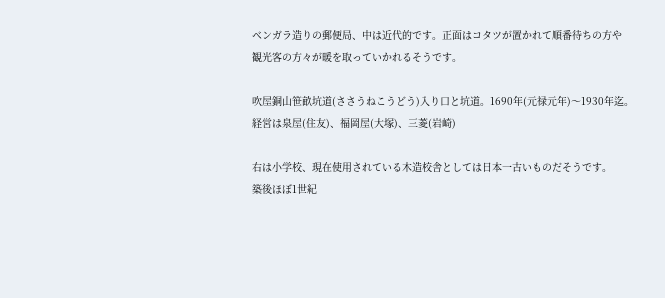ベンガラ造りの郵便局、中は近代的です。正面はコタツが置かれて順番待ちの方や
観光客の方々が暖を取っていかれるそうです。

吹屋銅山笹畝坑道(ささうねこうどう)入り口と坑道。1690年(元禄元年)〜1930年迄。
経営は泉屋(住友)、福岡屋(大塚)、三菱(岩崎)

右は小学校、現在使用されている木造校舎としては日本一古いものだそうです。
築後ほぼ1世紀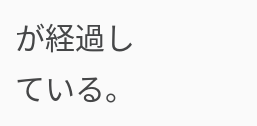が経過している。